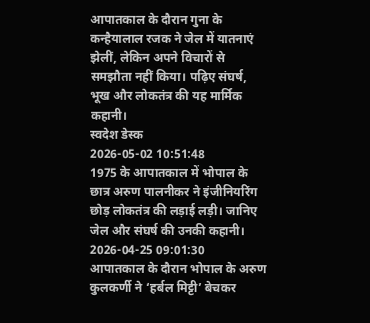आपातकाल के दौरान गुना के कन्हैयालाल रजक ने जेल में यातनाएं झेलीं, लेकिन अपने विचारों से समझौता नहीं किया। पढ़िए संघर्ष, भूख और लोकतंत्र की यह मार्मिक कहानी।
स्वदेश डेस्क
2026-05-02 10:51:48
1975 के आपातकाल में भोपाल के छात्र अरुण पालनीकर ने इंजीनियरिंग छोड़ लोकतंत्र की लड़ाई लड़ी। जानिए जेल और संघर्ष की उनकी कहानी।
2026-04-25 09:01:30
आपातकाल के दौरान भोपाल के अरुण कुलकर्णी ने ‘हर्बल मिट्टी’ बेचकर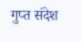गुप्त संदेश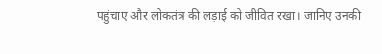पहुंचाए और लोकतंत्र की लड़ाई को जीवित रखा। जानिए उनकी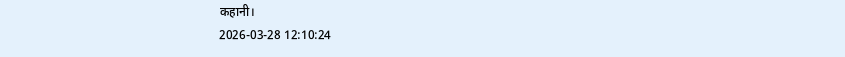कहानी।
2026-03-28 12:10:24